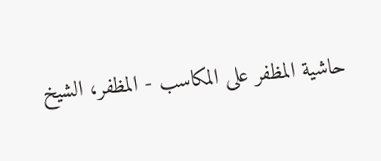حاشية المظفر على المكاسب - المظفر، الشيخ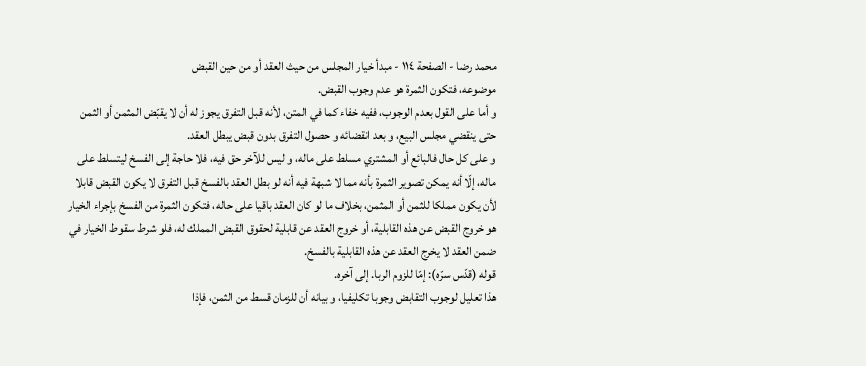محمد رضا - الصفحة ١١٤ - مبدأ خيار المجلس من حيث العقد أو من حين القبض
موضوعه، فتكون الثمرة هو عدم وجوب القبض.
و أما على القول بعدم الوجوب، ففيه خفاء كما في المتن، لأنه قبل التفرق يجوز له أن لا يقبّض المثمن أو الثمن حتى ينقضي مجلس البيع، و بعد انقضائه و حصول التفرق بدون قبض يبطل العقد.
و على كل حال فالبائع أو المشتري مسلط على ماله، و ليس للآخر حق فيه، فلا حاجة إلى الفسخ ليتسلط على ماله، إلّا أنه يمكن تصوير الثمرة بأنه مما لا شبهة فيه أنه لو بطل العقد بالفسخ قبل التفرق لا يكون القبض قابلا لأن يكون مملكا للثمن أو المثمن، بخلاف ما لو كان العقد باقيا على حاله، فتكون الثمرة من الفسخ بإجراء الخيار هو خروج القبض عن هذه القابلية، أو خروج العقد عن قابلية لحقوق القبض المملك له، فلو شرط سقوط الخيار في ضمن العقد لا يخرج العقد عن هذه القابلية بالفسخ.
قوله (قدّس سرّه): إمّا للزوم الربا. إلى آخره.
هذا تعليل لوجوب التقابض وجوبا تكليفيا، و بيانه أن للزمان قسط من الثمن، فإذا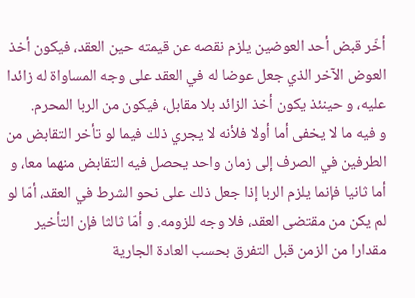أخّر قبض أحد العوضين يلزم نقصه عن قيمته حين العقد، فيكون أخذ العوض الآخر الذي جعل عوضا له في العقد على وجه المساواة له زائدا عليه، و حينئذ يكون أخذ الزائد بلا مقابل، فيكون من الربا المحرم.
و فيه ما لا يخفى أما أولا فلأنه لا يجري ذلك فيما لو تأخر التقابض من الطرفين في الصرف إلى زمان واحد يحصل فيه التقابض منهما معا، و أما ثانيا فإنما يلزم الربا إذا جعل ذلك على نحو الشرط في العقد، أمّا لو لم يكن من مقتضى العقد، فلا وجه للزومه. و أمّا ثالثا فإن التأخير مقدارا من الزمن قبل التفرق بحسب العادة الجارية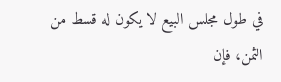في طول مجلس البيع لا يكون له قسط من الثمن، فإن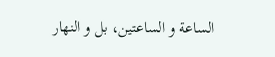الساعة و الساعتين، بل و النهار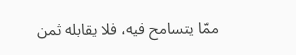ممّا يتسامح فيه، فلا يقابله ثمن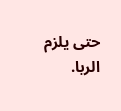حتى يلزم الربا.